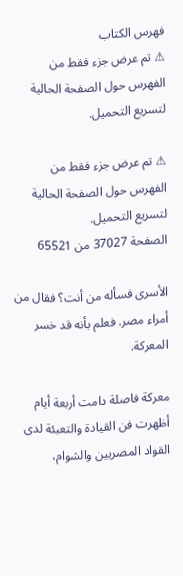فهرس الكتاب
⚠ تم عرض جزء فقط من الفهرس حول الصفحة الحالية لتسريع التحميل.

⚠ تم عرض جزء فقط من الفهرس حول الصفحة الحالية لتسريع التحميل.
الصفحة 37027 من 65521

الأسرى فسأله من أنت؟ فقال من أمراء مصر. فعلم بأنه قد خسر المعركة.

معركة فاصلة دامت أربعة أيام أظهرت فن القيادة والتعبئة لدى القواد المصريين والشوام،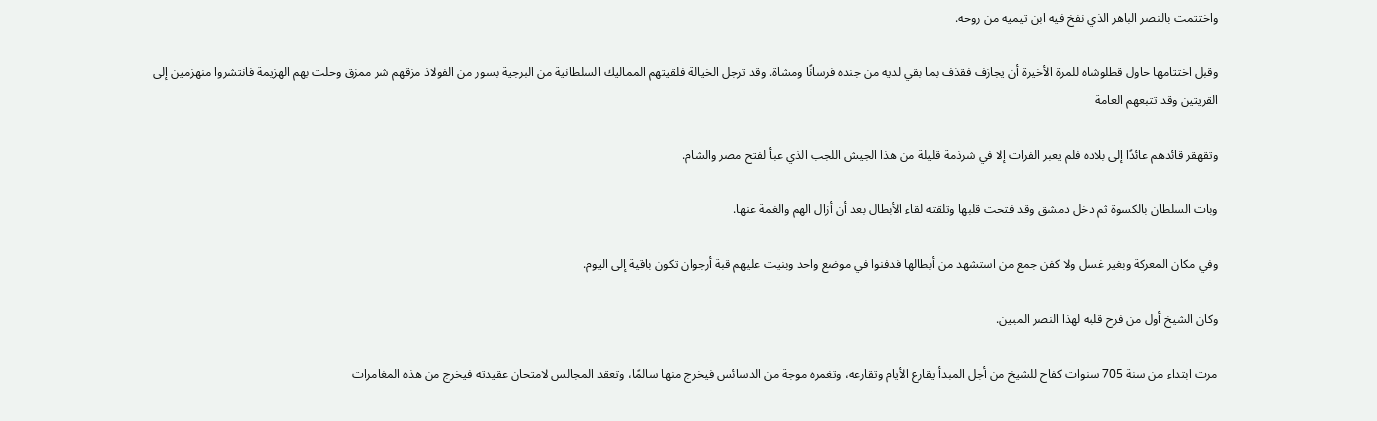واختتمت بالنصر الباهر الذي نفخ فيه ابن تيميه من روحه.

وقبل اختتامها حاول قطلوشاه للمرة الأخيرة أن يجازف فقذف بما بقي لديه من جنده فرسانًا ومشاة. وقد ترجل الخيالة فلقيتهم المماليك السلطانية من البرجية بسور من الفولاذ مزقهم شر ممزق وحلت بهم الهزيمة فانتشروا منهزمين إلى القريتين وقد تتبعهم العامة

وتقهقر قائدهم عائدًا إلى بلاده فلم يعبر الفرات إلا في شرذمة قليلة من هذا الجيش اللجب الذي عبأ لفتح مصر والشام.

وبات السلطان بالكسوة ثم دخل دمشق وقد فتحت قلبها وتلقته لقاء الأبطال بعد أن أزال الهم والغمة عنها.

وفي مكان المعركة وبغير غسل ولا كفن جمع من استشهد من أبطالها فدفنوا في موضع واحد وبنيت عليهم قبة أرجوان تكون باقية إلى اليوم.

وكان الشيخ أول من فرح قلبه لهذا النصر المبين.

مرت ابتداء من سنة 705 سنوات كفاح للشيخ من أجل المبدأ يقارع الأيام وتقارعه، وتغمره موجة من الدسائس فيخرج منها سالمًا، وتعقد المجالس لامتحان عقيدته فيخرج من هذه المغامرات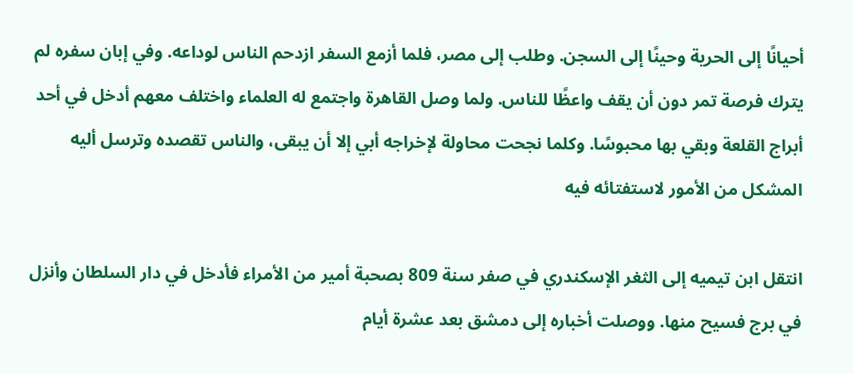أحيانًا إلى الحرية وحينًا إلى السجن. وطلب إلى مصر، فلما أزمع السفر ازدحم الناس لوداعه. وفي إبان سفره لم يترك فرصة تمر دون أن يقف واعظًا للناس. ولما وصل القاهرة واجتمع له العلماء واختلف معهم أدخل في أحد أبراج القلعة وبقي بها محبوسًا. وكلما نجحت محاولة لإخراجه أبي إلا أن يبقى، والناس تقصده وترسل أليه المشكل من الأمور لاستفتائه فيه

انتقل ابن تيميه إلى الثغر الإسكندري في صفر سنة 809 بصحبة أمير من الأمراء فأدخل في دار السلطان وأنزل في برج فسيح منها. ووصلت أخباره إلى دمشق بعد عشرة أيام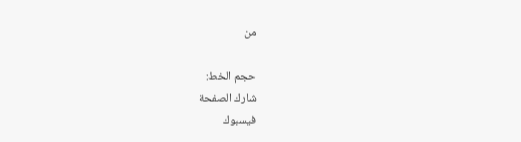من

حجم الخط:
شارك الصفحة
فيسبوك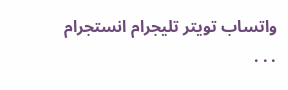واتساب تويتر تليجرام انستجرام
. . .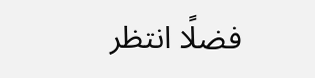فضلًا انتظر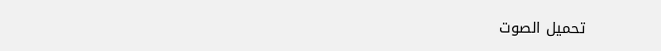تحميل الصوت